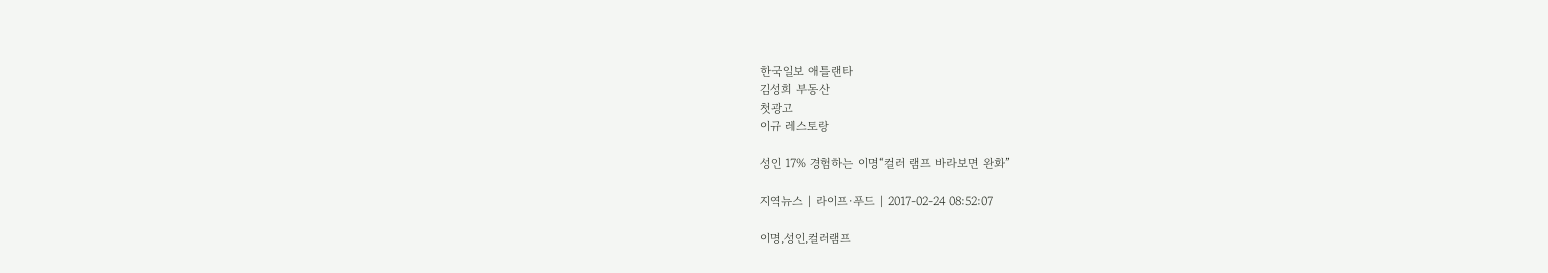한국일보 애틀랜타
김성희 부동산
첫광고
이규 레스토랑

성인 17% 경험하는 이명“컬러 램프 바라보면 완화”

지역뉴스 | 라이프·푸드 | 2017-02-24 08:52:07

이명,성인,컬러램프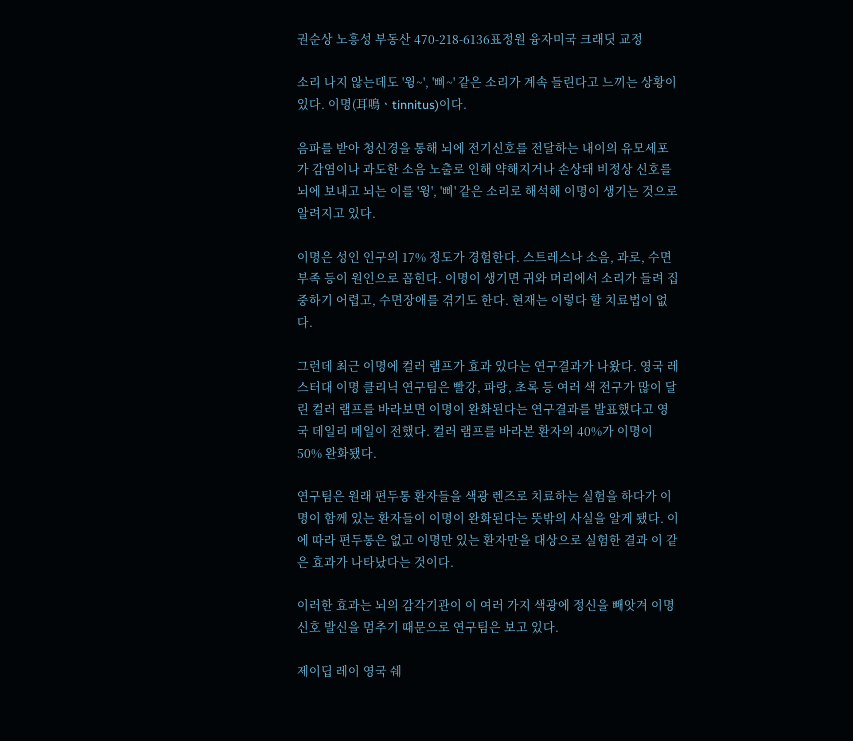권순상 노흥성 부동산 470-218-6136표정원 융자미국 크래딧 교정

소리 나지 않는데도 '윙~', '삐~' 같은 소리가 계속 들린다고 느끼는 상황이 있다. 이명(耳鳴ㆍtinnitus)이다.

음파를 받아 청신경을 통해 뇌에 전기신호를 전달하는 내이의 유모세포가 감염이나 과도한 소음 노출로 인해 약해지거나 손상돼 비정상 신호를 뇌에 보내고 뇌는 이를 '윙', '삐' 같은 소리로 해석해 이명이 생기는 것으로 알려지고 있다.

이명은 성인 인구의 17% 정도가 경험한다. 스트레스나 소음, 과로, 수면부족 등이 원인으로 꼽힌다. 이명이 생기면 귀와 머리에서 소리가 들려 집중하기 어렵고, 수면장애를 겪기도 한다. 현재는 이렇다 할 치료법이 없다.

그런데 최근 이명에 컬러 램프가 효과 있다는 연구결과가 나왔다. 영국 레스터대 이명 클리닉 연구팀은 빨강, 파랑, 초록 등 여러 색 전구가 많이 달린 컬러 램프를 바라보면 이명이 완화된다는 연구결과를 발표했다고 영국 데일리 메일이 전했다. 컬러 램프를 바라본 환자의 40%가 이명이 50% 완화됐다.

연구팀은 원래 편두통 환자들을 색광 렌즈로 치료하는 실험을 하다가 이명이 함께 있는 환자들이 이명이 완화된다는 뜻밖의 사실을 알게 됐다. 이에 따라 편두통은 없고 이명만 있는 환자만을 대상으로 실험한 결과 이 같은 효과가 나타났다는 것이다.

이러한 효과는 뇌의 감각기관이 이 여러 가지 색광에 정신을 빼앗겨 이명 신호 발신을 멈추기 때문으로 연구팀은 보고 있다.

제이딥 레이 영국 쉐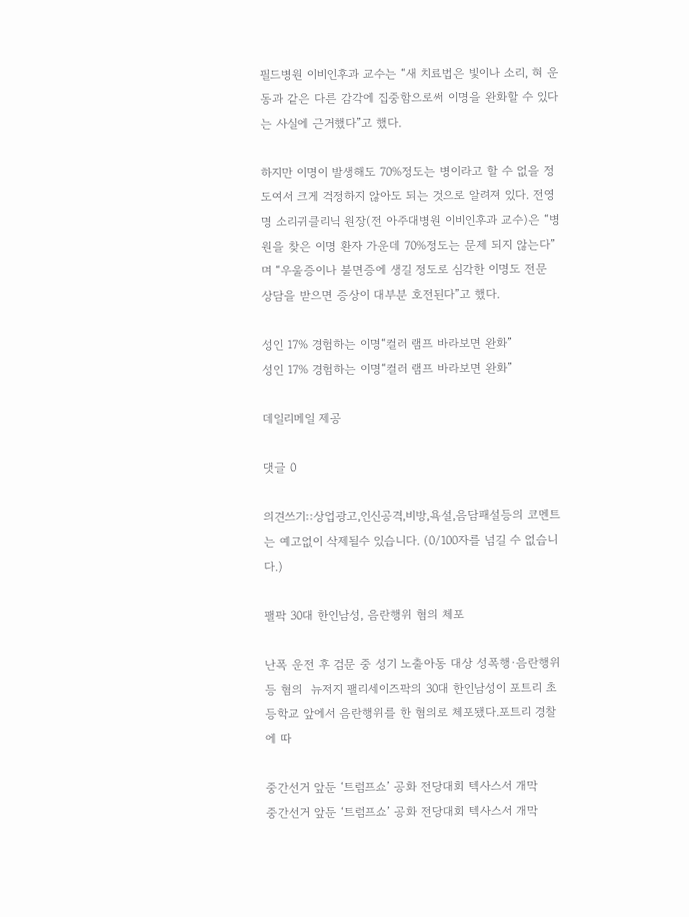필드병원 이비인후과 교수는 “새 치료법은 빛이나 소리, 혀 운동과 같은 다른 감각에 집중함으로써 이명을 완화할 수 있다는 사실에 근거했다”고 했다.

하지만 이명이 발생해도 70%정도는 병이라고 할 수 없을 정도여서 크게 걱정하지 않아도 되는 것으로 알려져 있다. 전영명 소리귀클리닉 원장(전 아주대병원 이비인후과 교수)은 “병원을 찾은 이명 환자 가운데 70%정도는 문제 되지 않는다”며 “우울증이나 불면증에 생길 정도로 심각한 이명도 전문 상담을 받으면 증상이 대부분 호전된다”고 했다.

성인 17% 경험하는 이명“컬러 램프 바라보면 완화”
성인 17% 경험하는 이명“컬러 램프 바라보면 완화”

데일리메일 제공

댓글 0

의견쓰기::상업광고,인신공격,비방,욕설,음담패설등의 코멘트는 예고없이 삭제될수 있습니다. (0/100자를 넘길 수 없습니다.)

팰팍 30대 한인남성, 음란행위 혐의 체포

난폭 운전 후 검문 중 성기 노출아동 대상 성폭행·음란행위 등 혐의  뉴저지 팰리세이즈팍의 30대 한인남성이 포트리 초등학교 앞에서 음란행위를 한 혐의로 체포됐다.포트리 경찰에 따

중간선거 앞둔 ‘트럼프쇼’ 공화 전당대회 텍사스서 개막
중간선거 앞둔 ‘트럼프쇼’ 공화 전당대회 텍사스서 개막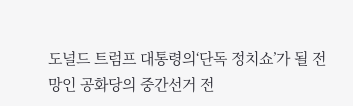도널드 트럼프 대통령의‘단독 정치쇼’가 될 전망인 공화당의 중간선거 전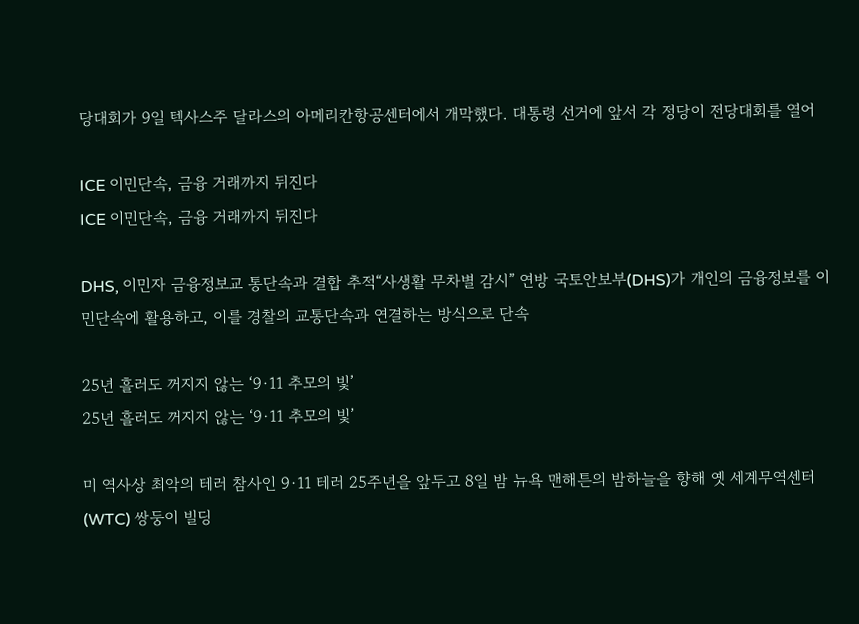당대회가 9일 텍사스주 달라스의 아메리칸항공센터에서 개막했다. 대통령 선거에 앞서 각 정당이 전당대회를 열어

ICE 이민단속, 금융 거래까지 뒤진다
ICE 이민단속, 금융 거래까지 뒤진다

DHS, 이민자 금융정보교 통단속과 결합 추적“사생활 무차별 감시” 연방 국토안보부(DHS)가 개인의 금융정보를 이민단속에 활용하고, 이를 경찰의 교통단속과 연결하는 방식으로 단속

25년 흘러도 꺼지지 않는 ‘9·11 추모의 빛’
25년 흘러도 꺼지지 않는 ‘9·11 추모의 빛’

미 역사상 최악의 테러 참사인 9·11 테러 25주년을 앞두고 8일 밤 뉴욕 맨해튼의 밤하늘을 향해 옛 세계무역센터(WTC) 쌍둥이 빌딩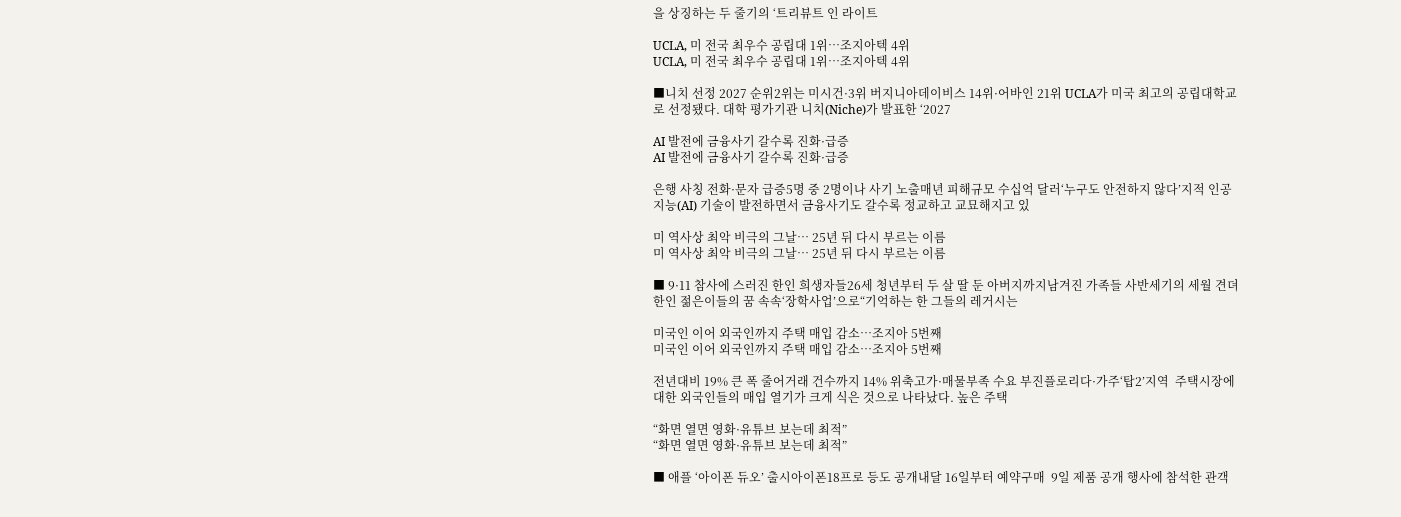을 상징하는 두 줄기의 ‘트리뷰트 인 라이트

UCLA, 미 전국 최우수 공립대 1위…조지아텍 4위
UCLA, 미 전국 최우수 공립대 1위…조지아텍 4위

■니치 선정 2027 순위2위는 미시건·3위 버지니아데이비스 14위·어바인 21위 UCLA가 미국 최고의 공립대학교로 선정됐다. 대학 평가기관 니치(Niche)가 발표한 ‘2027

AI 발전에 금융사기 갈수록 진화·급증
AI 발전에 금융사기 갈수록 진화·급증

은행 사칭 전화·문자 급증5명 중 2명이나 사기 노출매년 피해규모 수십억 달러‘누구도 안전하지 않다’지적 인공지능(AI) 기술이 발전하면서 금융사기도 갈수록 정교하고 교묘해지고 있

미 역사상 최악 비극의 그날… 25년 뒤 다시 부르는 이름
미 역사상 최악 비극의 그날… 25년 뒤 다시 부르는 이름

■ 9·11 참사에 스러진 한인 희생자들26세 청년부터 두 살 딸 둔 아버지까지남겨진 가족들 사반세기의 세월 견뎌한인 젊은이들의 꿈 속속‘장학사업’으로“기억하는 한 그들의 레거시는

미국인 이어 외국인까지 주택 매입 감소…조지아 5번째
미국인 이어 외국인까지 주택 매입 감소…조지아 5번째

전년대비 19% 큰 폭 줄어거래 건수까지 14% 위축고가·매물부족 수요 부진플로리다·가주‘탑2’지역  주택시장에 대한 외국인들의 매입 열기가 크게 식은 것으로 나타났다. 높은 주택

“화면 열면 영화·유튜브 보는데 최적”
“화면 열면 영화·유튜브 보는데 최적”

■ 애플 ‘아이폰 듀오’ 출시아이폰18프로 등도 공개내달 16일부터 예약구매  9일 제품 공개 행사에 참석한 관객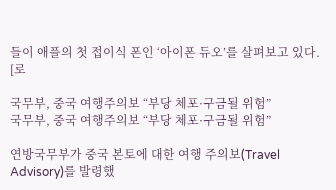들이 애플의 첫 접이식 폰인 ‘아이폰 듀오’를 살펴보고 있다. [로

국무부, 중국 여행주의보 “부당 체포·구금될 위험”
국무부, 중국 여행주의보 “부당 체포·구금될 위험”

연방국무부가 중국 본토에 대한 여행 주의보(Travel Advisory)를 발령했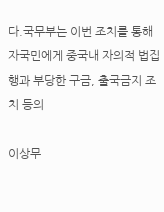다.국무부는 이번 조치를 통해 자국민에게 중국내 자의적 법집행과 부당한 구금, 출국금지 조치 등의

이상무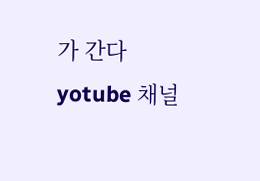가 간다 yotube 채널